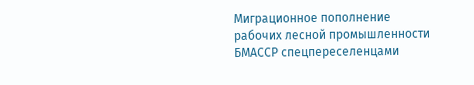Миграционное пополнение рабочих лесной промышленности БМАССР спецпереселенцами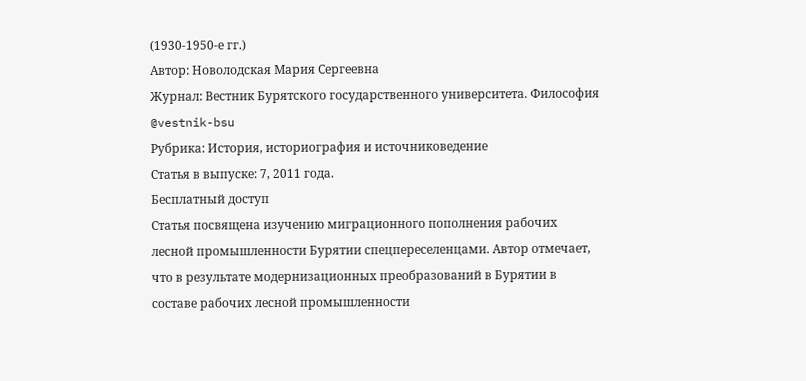(1930-1950-е гг.)
Автор: Новолодская Мария Сергеевна
Журнал: Вестник Бурятского государственного университета. Философия @vestnik-bsu
Рубрика: История, историография и источниковедение
Статья в выпуске: 7, 2011 года.
Бесплатный доступ
Статья посвящена изучению миграционного пополнения рабочих лесной промышленности Бурятии спецпереселенцами. Автор отмечает, что в результате модернизационных преобразований в Бурятии в составе рабочих лесной промышленности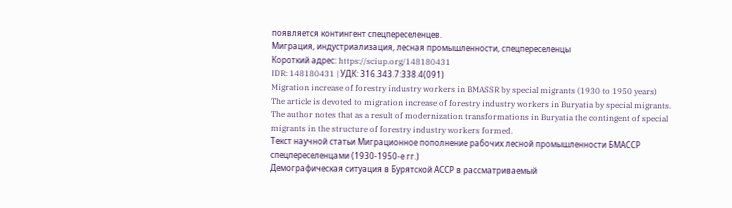появляется контингент спецпереселенцев.
Миграция, индустриализация, лесная промышленности, спецпереселенцы
Короткий адрес: https://sciup.org/148180431
IDR: 148180431 | УДК: 316.343.7:338.4(091)
Migration increase of forestry industry workers in BMASSR by special migrants (1930 to 1950 years)
The article is devoted to migration increase of forestry industry workers in Buryatia by special migrants. The author notes that as a result of modernization transformations in Buryatia the contingent of special migrants in the structure of forestry industry workers formed.
Текст научной статьи Миграционное пополнение рабочих лесной промышленности БМАССР спецпереселенцами (1930-1950-е гг.)
Демографическая ситуация в Бурятской АССР в рассматриваемый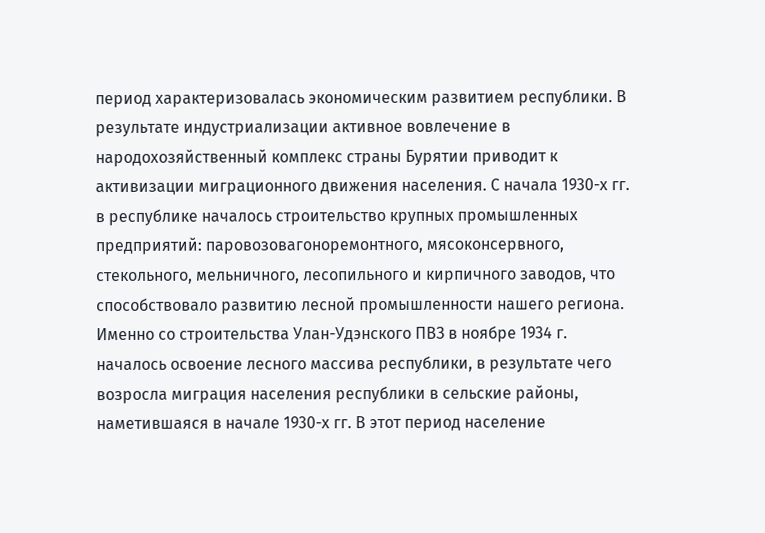период характеризовалась экономическим развитием республики. В результате индустриализации активное вовлечение в народохозяйственный комплекс страны Бурятии приводит к активизации миграционного движения населения. С начала 1930-х гг. в республике началось строительство крупных промышленных предприятий: паровозовагоноремонтного, мясоконсервного, стекольного, мельничного, лесопильного и кирпичного заводов, что способствовало развитию лесной промышленности нашего региона. Именно со строительства Улан-Удэнского ПВЗ в ноябре 1934 г. началось освоение лесного массива республики, в результате чего возросла миграция населения республики в сельские районы, наметившаяся в начале 1930-х гг. В этот период население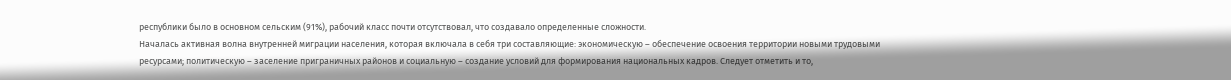республики было в основном сельским (91%), рабочий класс почти отсутствовал, что создавало определенные сложности.
Началась активная волна внутренней миграции населения, которая включала в себя три составляющие: экономическую – обеспечение освоения территории новыми трудовыми ресурсами; политическую – заселение приграничных районов и социальную – создание условий для формирования национальных кадров. Следует отметить и то,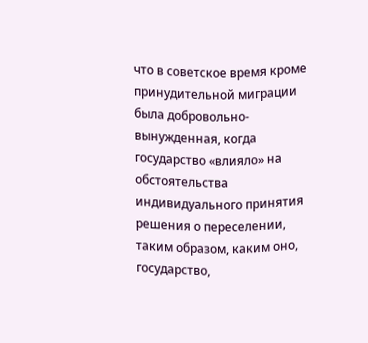что в советское время кроме принудительной миграции была добровольно-вынужденная, когда государство «влияло» на обстоятельства индивидуального принятия решения о переселении, таким образом, каким оно, государство,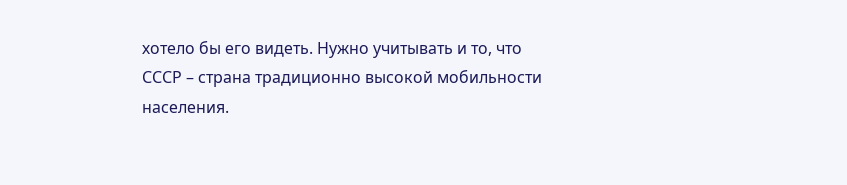хотело бы его видеть. Нужно учитывать и то, что СССР – страна традиционно высокой мобильности населения.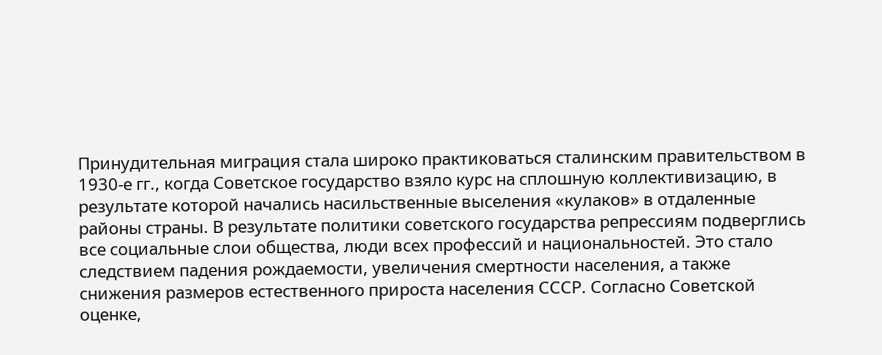Принудительная миграция стала широко практиковаться сталинским правительством в 1930-е гг., когда Советское государство взяло курс на сплошную коллективизацию, в результате которой начались насильственные выселения «кулаков» в отдаленные районы страны. В результате политики советского государства репрессиям подверглись все социальные слои общества, люди всех профессий и национальностей. Это стало следствием падения рождаемости, увеличения смертности населения, а также снижения размеров естественного прироста населения СССР. Согласно Советской оценке,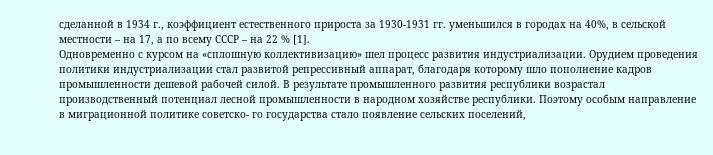сделанной в 1934 г., коэффициент естественного прироста за 1930-1931 гг. уменьшился в городах на 40%, в сельской местности – на 17, а по всему СССР – на 22 % [1].
Одновременно с курсом на «сплошную коллективизацию» шел процесс развития индустриализации. Орудием проведения политики индустриализации стал развитой репрессивный аппарат, благодаря которому шло пополнение кадров промышленности дешевой рабочей силой. В результате промышленного развития республики возрастал производственный потенциал лесной промышленности в народном хозяйстве республики. Поэтому особым направление в миграционной политике советско- го государства стало появление сельских поселений,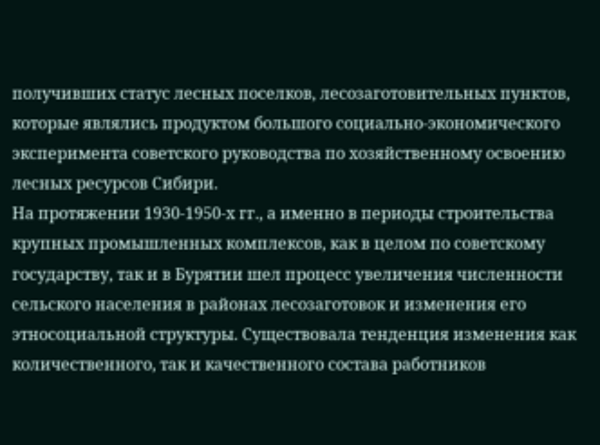получивших статус лесных поселков, лесозаготовительных пунктов, которые являлись продуктом большого социально-экономического эксперимента советского руководства по хозяйственному освоению лесных ресурсов Сибири.
На протяжении 1930-1950-х гг., а именно в периоды строительства крупных промышленных комплексов, как в целом по советскому государству, так и в Бурятии шел процесс увеличения численности сельского населения в районах лесозаготовок и изменения его этносоциальной структуры. Существовала тенденция изменения как количественного, так и качественного состава работников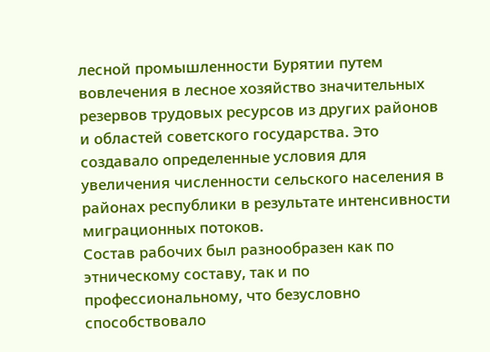лесной промышленности Бурятии путем вовлечения в лесное хозяйство значительных резервов трудовых ресурсов из других районов и областей советского государства. Это создавало определенные условия для увеличения численности сельского населения в районах республики в результате интенсивности миграционных потоков.
Состав рабочих был разнообразен как по этническому составу, так и по профессиональному, что безусловно способствовало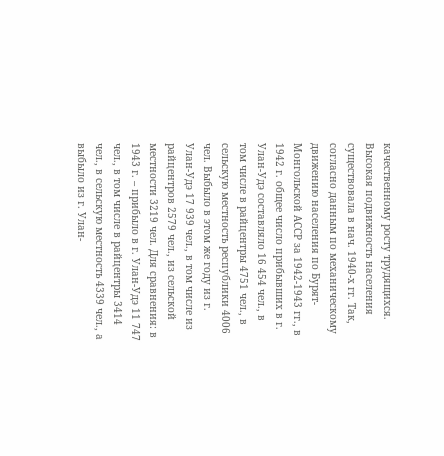качественному росту трудящихся. Высокая подвижность населения существовала в нач. 1940-х гг. Так, согласно данным по механическому движению населения по Бурят-Монгольской АССР за 1942-1943 гг., в 1942 г. общее число прибывших в г. Улан-Удэ составляло 16 454 чел., в том числе в райцентры 4751 чел., в сельскую местность республики 4006 чел. Выбыло в этом же году из г. Улан-Удэ 17 939 чел., в том числе из райцентров 2579 чел., из сельской местности 3219 чел. Для сравнения: в 1943 г. – прибыло в г. Улан-Удэ 11 747 чел., в том числе в райцентры 3414 чел., в сельскую местность 4339 чел., а выбыло из г. Улан-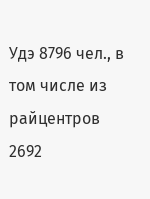Удэ 8796 чел., в том числе из райцентров 2692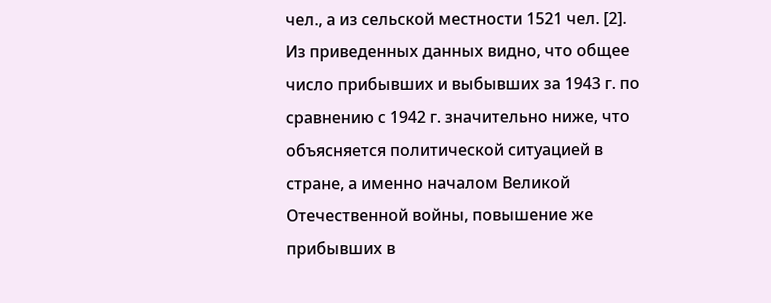чел., а из сельской местности 1521 чел. [2].
Из приведенных данных видно, что общее число прибывших и выбывших за 1943 г. по сравнению с 1942 г. значительно ниже, что объясняется политической ситуацией в стране, а именно началом Великой Отечественной войны, повышение же прибывших в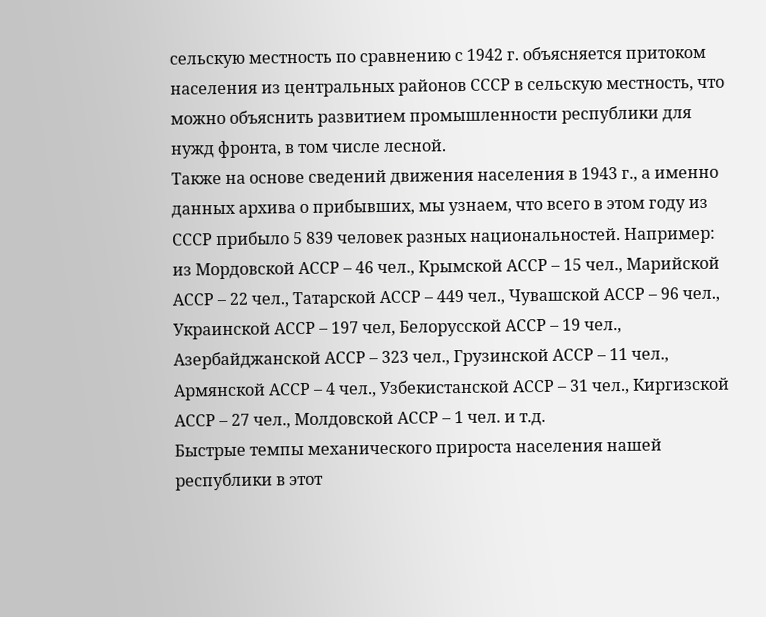сельскую местность по сравнению с 1942 г. объясняется притоком населения из центральных районов СССР в сельскую местность, что можно объяснить развитием промышленности республики для нужд фронта, в том числе лесной.
Также на основе сведений движения населения в 1943 г., а именно данных архива о прибывших, мы узнаем, что всего в этом году из СССР прибыло 5 839 человек разных национальностей. Например: из Мордовской АССР – 46 чел., Крымской АССР – 15 чел., Марийской АССР – 22 чел., Татарской АССР – 449 чел., Чувашской АССР – 96 чел., Украинской АССР – 197 чел, Белорусской АССР – 19 чел., Азербайджанской АССР – 323 чел., Грузинской АССР – 11 чел., Армянской АССР – 4 чел., Узбекистанской АССР – 31 чел., Киргизской АССР – 27 чел., Молдовской АССР – 1 чел. и т.д.
Быстрые темпы механического прироста населения нашей республики в этот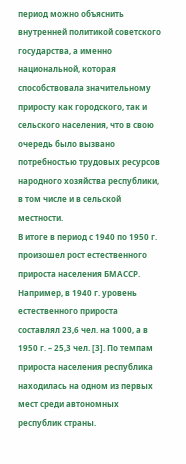период можно объяснить внутренней политикой советского государства, а именно национальной, которая способствовала значительному приросту как городского, так и сельского населения, что в свою очередь было вызвано потребностью трудовых ресурсов народного хозяйства республики, в том числе и в сельской местности.
В итоге в период с 1940 по 1950 г. произошел рост естественного прироста населения БМАССР. Например, в 1940 г. уровень естественного прироста составлял 23,6 чел. на 1000, а в 1950 г. – 25,3 чел. [3]. По темпам прироста населения республика находилась на одном из первых мест среди автономных республик страны.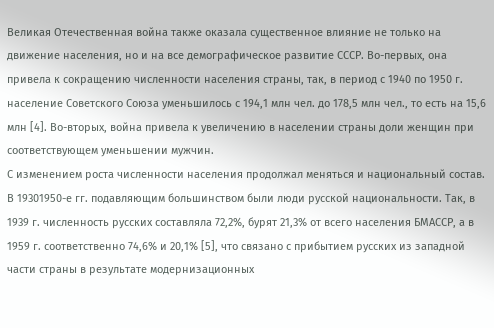Великая Отечественная война также оказала существенное влияние не только на движение населения, но и на все демографическое развитие СССР. Во-первых, она привела к сокращению численности населения страны, так, в период с 1940 по 1950 г. население Советского Союза уменьшилось с 194,1 млн чел. до 178,5 млн чел., то есть на 15,6 млн [4]. Во-вторых, война привела к увеличению в населении страны доли женщин при соответствующем уменьшении мужчин.
С изменением роста численности населения продолжал меняться и национальный состав. В 19301950-е гг. подавляющим большинством были люди русской национальности. Так, в 1939 г. численность русских составляла 72,2%, бурят 21,3% от всего населения БМАССР, а в 1959 г. соответственно 74,6% и 20,1% [5], что связано с прибытием русских из западной части страны в результате модернизационных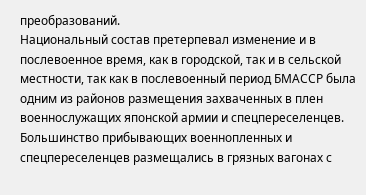преобразований.
Национальный состав претерпевал изменение и в послевоенное время, как в городской, так и в сельской местности, так как в послевоенный период БМАССР была одним из районов размещения захваченных в плен военнослужащих японской армии и спецпереселенцев. Большинство прибывающих военнопленных и спецпереселенцев размещались в грязных вагонах с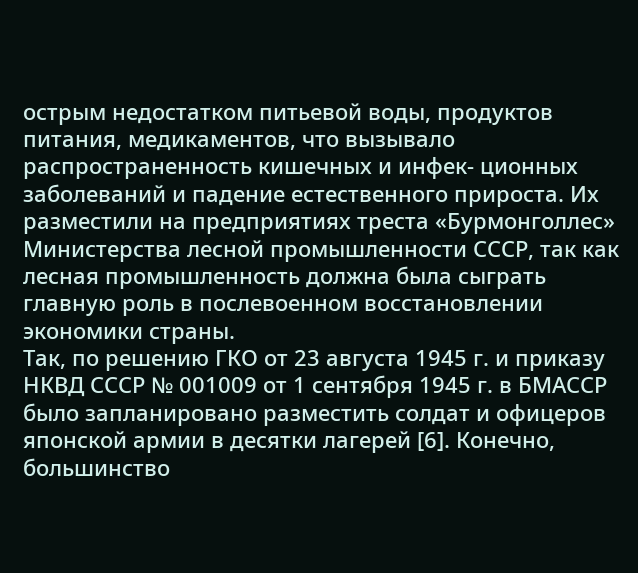острым недостатком питьевой воды, продуктов питания, медикаментов, что вызывало распространенность кишечных и инфек- ционных заболеваний и падение естественного прироста. Их разместили на предприятиях треста «Бурмонголлес» Министерства лесной промышленности СССР, так как лесная промышленность должна была сыграть главную роль в послевоенном восстановлении экономики страны.
Так, по решению ГКО от 23 августа 1945 г. и приказу НКВД СССР № 001009 от 1 сентября 1945 г. в БМАССР было запланировано разместить солдат и офицеров японской армии в десятки лагерей [6]. Конечно, большинство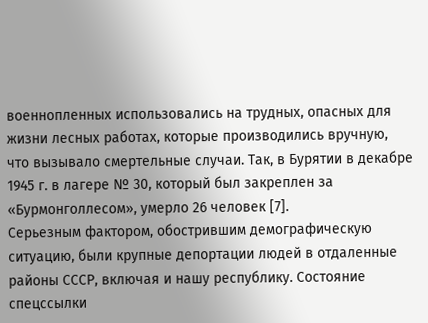военнопленных использовались на трудных, опасных для жизни лесных работах, которые производились вручную, что вызывало смертельные случаи. Так, в Бурятии в декабре 1945 г. в лагере № 30, который был закреплен за «Бурмонголлесом», умерло 26 человек [7].
Серьезным фактором, обострившим демографическую ситуацию, были крупные депортации людей в отдаленные районы СССР, включая и нашу республику. Состояние спецссылки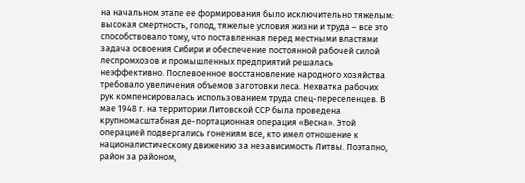на начальном этапе ее формирования было исключительно тяжелым: высокая смертность, голод, тяжелые условия жизни и труда – все это способствовало тому, что поставленная перед местными властями задача освоения Сибири и обеспечение постоянной рабочей силой леспромхозов и промышленных предприятий решалась неэффективно. Послевоенное восстановление народного хозяйства требовало увеличения объемов заготовки леса. Нехватка рабочих рук компенсировалась использованием труда спец-переселенцев. В мае 1948 г. на территории Литовской ССР была проведена крупномасштабная де-портационная операция «Весна». Этой операцией подвергались гонениям все, кто имел отношение к националистическому движению за независимость Литвы. Поэтапно, район за районом,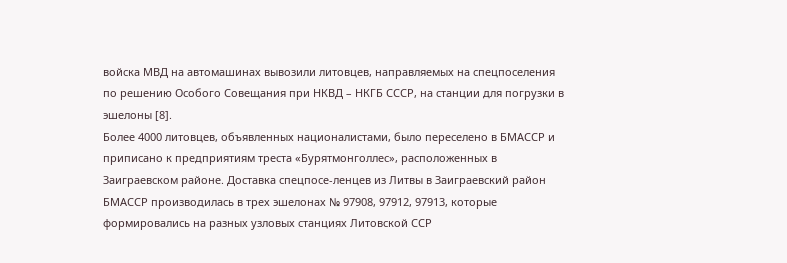войска МВД на автомашинах вывозили литовцев, направляемых на спецпоселения по решению Особого Совещания при НКВД – НКГБ СССР, на станции для погрузки в эшелоны [8].
Более 4000 литовцев, объявленных националистами, было переселено в БМАССР и приписано к предприятиям треста «Бурятмонголлес», расположенных в Заиграевском районе. Доставка спецпосе-ленцев из Литвы в Заиграевский район БМАССР производилась в трех эшелонах № 97908, 97912, 97913, которые формировались на разных узловых станциях Литовской ССР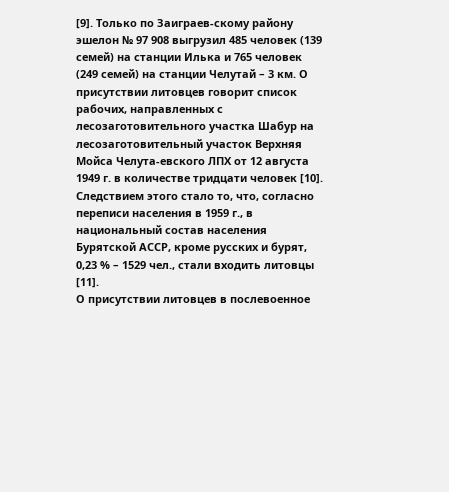[9]. Только по Заиграев-скому району эшелон № 97 908 выгрузил 485 человек (139 семей) на станции Илька и 765 человек (249 семей) на станции Челутай – 3 км. О присутствии литовцев говорит список рабочих, направленных с лесозаготовительного участка Шабур на лесозаготовительный участок Верхняя Мойса Челута-евского ЛПХ от 12 августа 1949 г. в количестве тридцати человек [10].
Следствием этого стало то, что, согласно переписи населения в 1959 г., в национальный состав населения Бурятской АССР, кроме русских и бурят, 0,23 % – 1529 чел., стали входить литовцы [11].
О присутствии литовцев в послевоенное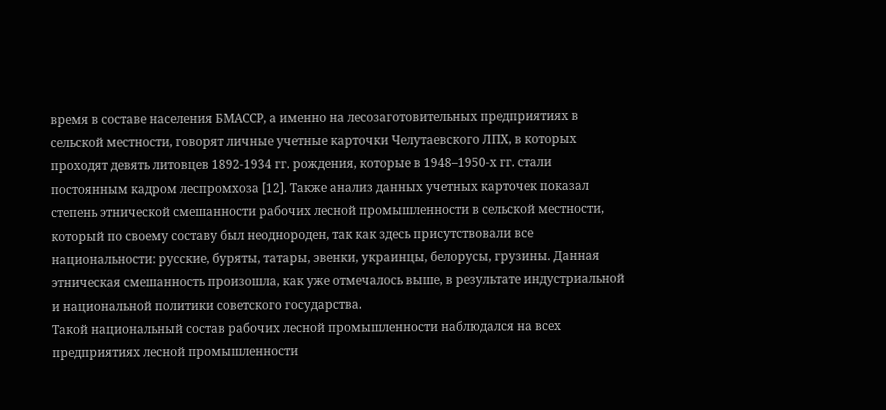время в составе населения БМАССР, а именно на лесозаготовительных предприятиях в сельской местности, говорят личные учетные карточки Челутаевского ЛПХ, в которых проходят девять литовцев 1892-1934 гг. рождения, которые в 1948–1950-х гг. стали постоянным кадром леспромхоза [12]. Также анализ данных учетных карточек показал степень этнической смешанности рабочих лесной промышленности в сельской местности, который по своему составу был неоднороден, так как здесь присутствовали все национальности: русские, буряты, татары, эвенки, украинцы, белорусы, грузины. Данная этническая смешанность произошла, как уже отмечалось выше, в результате индустриальной и национальной политики советского государства.
Такой национальный состав рабочих лесной промышленности наблюдался на всех предприятиях лесной промышленности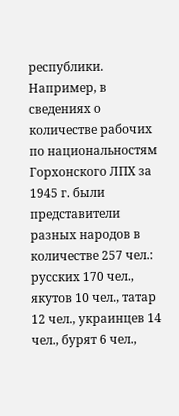республики. Например, в сведениях о количестве рабочих по национальностям Горхонского ЛПХ за 1945 г. были представители разных народов в количестве 257 чел.: русских 170 чел., якутов 10 чел., татар 12 чел., украинцев 14 чел., бурят 6 чел.,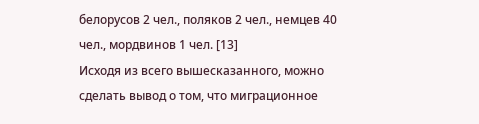белорусов 2 чел., поляков 2 чел., немцев 40 чел., мордвинов 1 чел. [13]
Исходя из всего вышесказанного, можно сделать вывод о том, что миграционное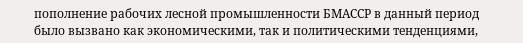пополнение рабочих лесной промышленности БМАССР в данный период было вызвано как экономическими, так и политическими тенденциями,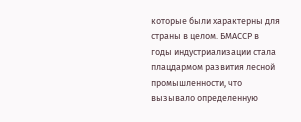которые были характерны для страны в целом. БМАССР в годы индустриализации стала плацдармом развития лесной промышленности, что вызывало определенную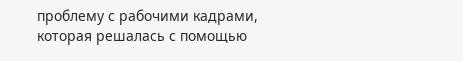проблему с рабочими кадрами, которая решалась с помощью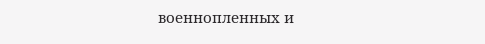военнопленных и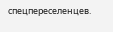спецпереселенцев.